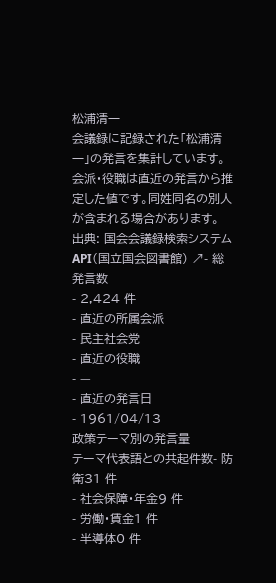松浦清一
会議録に記録された「松浦清一」の発言を集計しています。会派・役職は直近の発言から推定した値です。同姓同名の別人が含まれる場合があります。
出典: 国会会議録検索システム API(国立国会図書館) ↗- 総発言数
- 2,424 件
- 直近の所属会派
- 民主社会党
- 直近の役職
- —
- 直近の発言日
- 1961/04/13
政策テーマ別の発言量
テーマ代表語との共起件数- 防衛31 件
- 社会保障・年金9 件
- 労働・賃金1 件
- 半導体0 件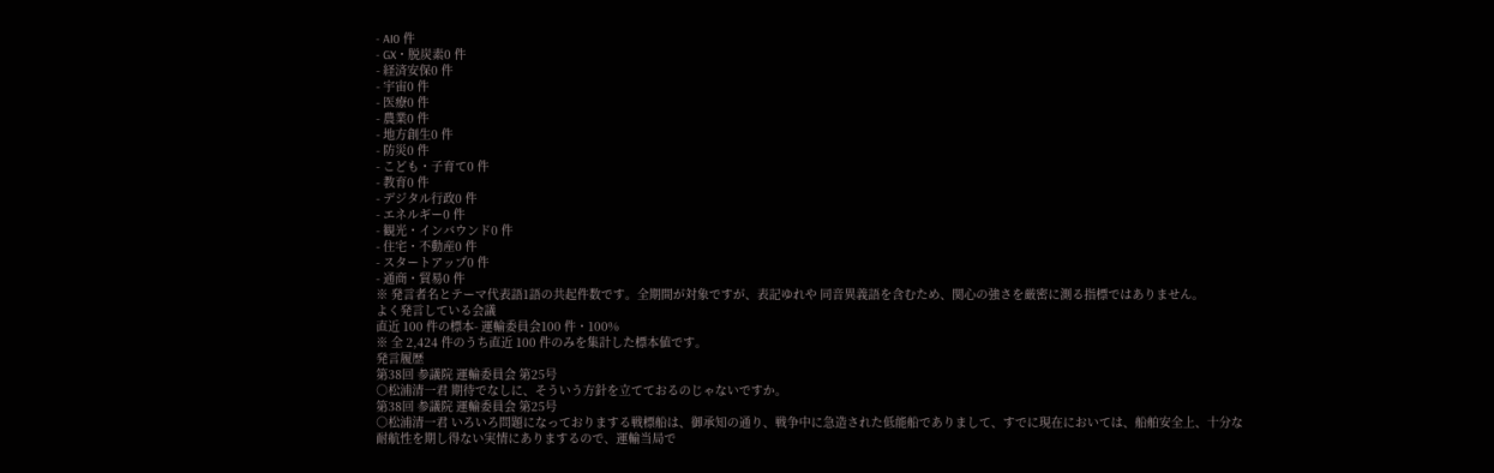- AI0 件
- GX・脱炭素0 件
- 経済安保0 件
- 宇宙0 件
- 医療0 件
- 農業0 件
- 地方創生0 件
- 防災0 件
- こども・子育て0 件
- 教育0 件
- デジタル行政0 件
- エネルギー0 件
- 観光・インバウンド0 件
- 住宅・不動産0 件
- スタートアップ0 件
- 通商・貿易0 件
※ 発言者名とテーマ代表語1語の共起件数です。全期間が対象ですが、表記ゆれや 同音異義語を含むため、関心の強さを厳密に測る指標ではありません。
よく発言している会議
直近 100 件の標本- 運輸委員会100 件・100%
※ 全 2,424 件のうち直近 100 件のみを集計した標本値です。
発言履歴
第38回 参議院 運輸委員会 第25号
○松浦清一君 期待でなしに、そういう方針を立てておるのじゃないですか。
第38回 参議院 運輸委員会 第25号
○松浦清一君 いろいろ問題になっておりまする戦標船は、御承知の通り、戦争中に急造された低能船でありまして、すでに現在においては、船舶安全上、十分な耐航性を期し得ない実情にありまするので、運輸当局で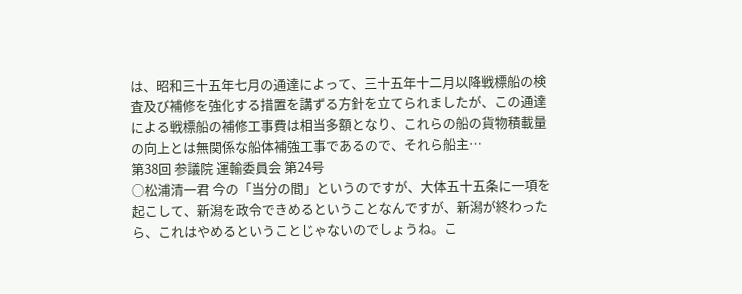は、昭和三十五年七月の通達によって、三十五年十二月以降戦標船の検査及び補修を強化する措置を講ずる方針を立てられましたが、この通達による戦標船の補修工事費は相当多額となり、これらの船の貨物積載量の向上とは無関係な船体補強工事であるので、それら船主…
第38回 参議院 運輸委員会 第24号
○松浦清一君 今の「当分の間」というのですが、大体五十五条に一項を起こして、新潟を政令できめるということなんですが、新潟が終わったら、これはやめるということじゃないのでしょうね。こ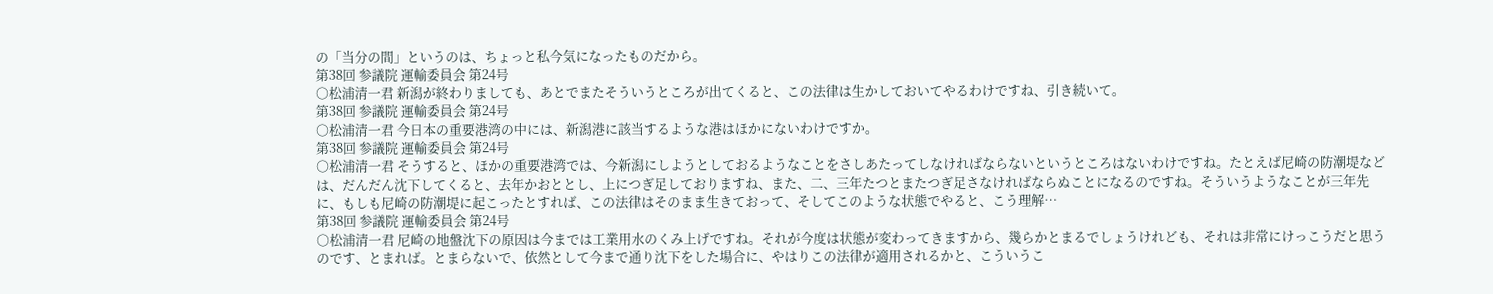の「当分の間」というのは、ちょっと私今気になったものだから。
第38回 参議院 運輸委員会 第24号
○松浦清一君 新潟が終わりましても、あとでまたそういうところが出てくると、この法律は生かしておいてやるわけですね、引き続いて。
第38回 参議院 運輸委員会 第24号
○松浦清一君 今日本の重要港湾の中には、新潟港に該当するような港はほかにないわけですか。
第38回 参議院 運輸委員会 第24号
○松浦清一君 そうすると、ほかの重要港湾では、今新潟にしようとしておるようなことをさしあたってしなければならないというところはないわけですね。たとえば尼崎の防潮堤などは、だんだん沈下してくると、去年かおととし、上につぎ足しておりますね、また、二、三年たつとまたつぎ足さなければならぬことになるのですね。そういうようなことが三年先に、もしも尼崎の防潮堤に起こったとすれば、この法律はそのまま生きておって、そしてこのような状態でやると、こう理解…
第38回 参議院 運輸委員会 第24号
○松浦清一君 尼崎の地盤沈下の原因は今までは工業用水のくみ上げですね。それが今度は状態が変わってきますから、幾らかとまるでしょうけれども、それは非常にけっこうだと思うのです、とまれば。とまらないで、依然として今まで通り沈下をした場合に、やはりこの法律が適用されるかと、こういうこ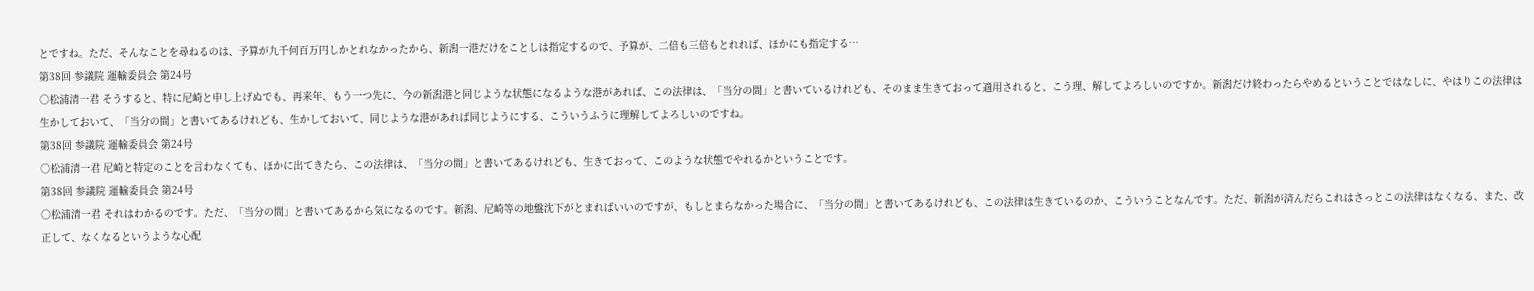とですね。ただ、そんなことを尋ねるのは、予算が九千何百万円しかとれなかったから、新潟一港だけをことしは指定するので、予算が、二倍も三倍もとれれば、ほかにも指定する…
第38回 参議院 運輸委員会 第24号
○松浦清一君 そうすると、特に尼崎と申し上げぬでも、再来年、もう一つ先に、今の新潟港と同じような状態になるような港があれば、この法律は、「当分の間」と書いているけれども、そのまま生きておって適用されると、こう理、解してよろしいのですか。新潟だけ終わったらやめるということではなしに、やはりこの法律は生かしておいて、「当分の間」と書いてあるけれども、生かしておいて、同じような港があれば同じようにする、こういうふうに理解してよろしいのですね。
第38回 参議院 運輸委員会 第24号
○松浦清一君 尼崎と特定のことを言わなくても、ほかに出てきたら、この法律は、「当分の間」と書いてあるけれども、生きておって、このような状態でやれるかということです。
第38回 参議院 運輸委員会 第24号
○松浦清一君 それはわかるのです。ただ、「当分の間」と書いてあるから気になるのです。新潟、尼崎等の地盤沈下がとまればいいのですが、もしとまらなかった場合に、「当分の間」と書いてあるけれども、この法律は生きているのか、こういうことなんです。ただ、新潟が済んだらこれはさっとこの法律はなくなる、また、改正して、なくなるというような心配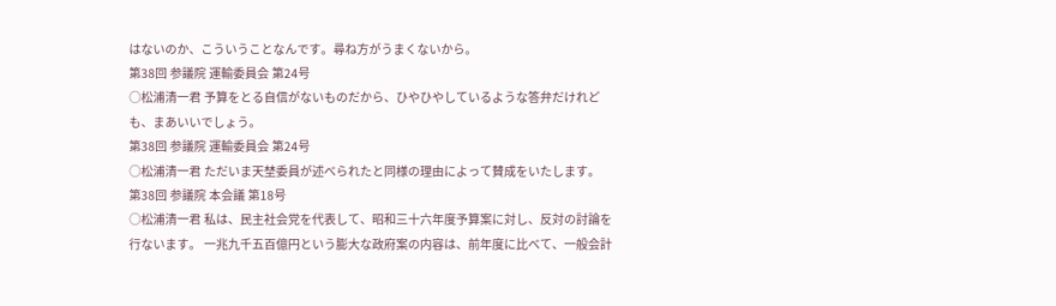はないのか、こういうことなんです。尋ね方がうまくないから。
第38回 参議院 運輸委員会 第24号
○松浦清一君 予算をとる自信がないものだから、ひやひやしているような答弁だけれども、まあいいでしょう。
第38回 参議院 運輸委員会 第24号
○松浦清一君 ただいま天埜委員が述べられたと同様の理由によって賛成をいたします。
第38回 参議院 本会議 第18号
○松浦清一君 私は、民主社会党を代表して、昭和三十六年度予算案に対し、反対の討論を行ないます。 一兆九千五百億円という膨大な政府案の内容は、前年度に比べて、一般会計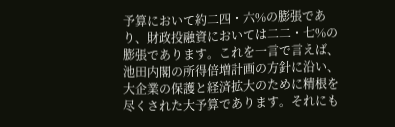予算において約二四・六%の膨張であり、財政投融資においては二二・七%の膨張であります。これを一言で言えば、池田内閣の所得倍増計画の方針に沿い、大企業の保護と経済拡大のために精根を尽くされた大予算であります。それにも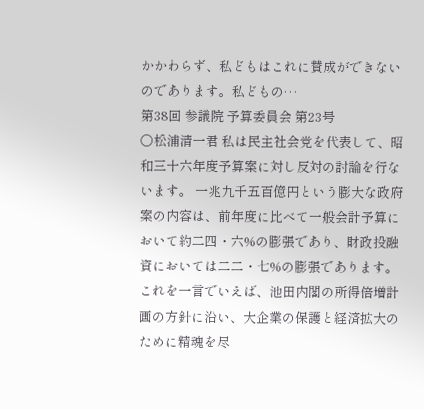かかわらず、私どもはこれに賛成ができないのであります。私どもの…
第38回 参議院 予算委員会 第23号
○松浦清一君 私は民主社会党を代表して、昭和三十六年度予算案に対し反対の討論を行ないます。 一兆九千五百億円という膨大な政府案の内容は、前年度に比べて一般会計予算において約二四・六%の膨張であり、財政投融資においては二二・七%の膨張であります。これを一言でいえば、池田内閣の所得倍増計画の方針に沿い、大企業の保護と経済拡大のために精魂を尽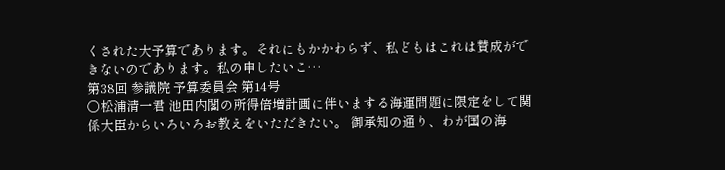くされた大予算であります。それにもかかわらず、私どもはこれは賛成ができないのであります。私の申したいこ…
第38回 参議院 予算委員会 第14号
○松浦清一君 池田内閣の所得倍増計画に伴いまする海運問題に限定をして関係大臣からいろいろお教えをいただきたい。 御承知の通り、わが国の海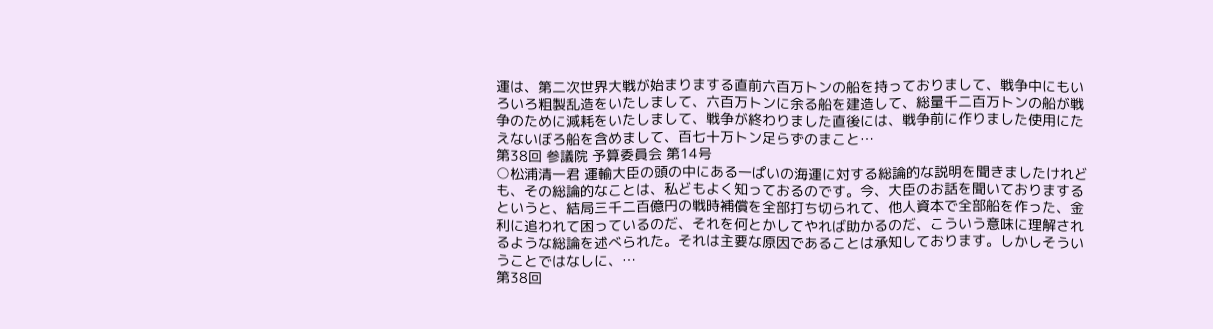運は、第二次世界大戦が始まりまする直前六百万トンの船を持っておりまして、戦争中にもいろいろ粗製乱造をいたしまして、六百万トンに余る船を建造して、総量千二百万トンの船が戦争のために減耗をいたしまして、戦争が終わりました直後には、戦争前に作りました使用にたえないぼろ船を含めまして、百七十万トン足らずのまこと…
第38回 参議院 予算委員会 第14号
○松浦清一君 運輸大臣の頭の中にある一ぱいの海運に対する総論的な説明を聞きましたけれども、その総論的なことは、私どもよく知っておるのです。今、大臣のお話を聞いておりまするというと、結局三千二百億円の戦時補償を全部打ち切られて、他人資本で全部船を作った、金利に追われて困っているのだ、それを何とかしてやれば助かるのだ、こういう意味に理解されるような総論を述べられた。それは主要な原因であることは承知しております。しかしそういうことではなしに、…
第38回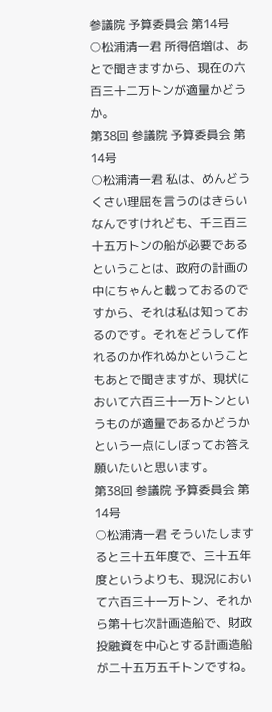参議院 予算委員会 第14号
○松浦清一君 所得倍増は、あとで聞きますから、現在の六百三十二万トンが適量かどうか。
第38回 参議院 予算委員会 第14号
○松浦清一君 私は、めんどうくさい理屈を言うのはきらいなんですけれども、千三百三十五万トンの船が必要であるということは、政府の計画の中にちゃんと載っておるのですから、それは私は知っておるのです。それをどうして作れるのか作れぬかということもあとで聞きますが、現状において六百三十一万トンというものが適量であるかどうかという一点にしぼってお答え願いたいと思います。
第38回 参議院 予算委員会 第14号
○松浦清一君 そういたしますると三十五年度で、三十五年度というよりも、現況において六百三十一万トン、それから第十七次計画造船で、財政投融資を中心とする計画造船が二十五万五千トンですね。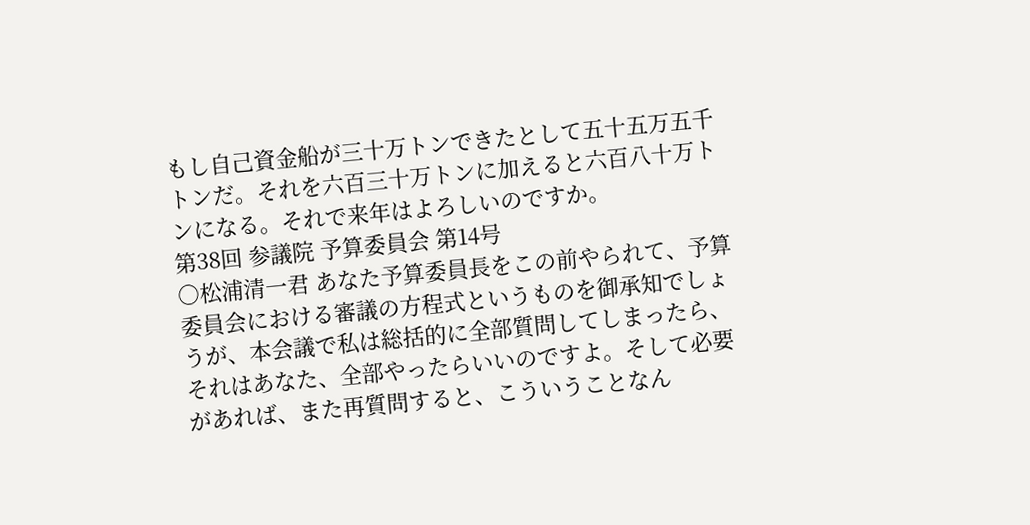もし自己資金船が三十万トンできたとして五十五万五千トンだ。それを六百三十万トンに加えると六百八十万トンになる。それで来年はよろしいのですか。
第38回 参議院 予算委員会 第14号
○松浦清一君 あなた予算委員長をこの前やられて、予算委員会における審議の方程式というものを御承知でしょうが、本会議で私は総括的に全部質問してしまったら、それはあなた、全部やったらいいのですよ。そして必要があれば、また再質問すると、こういうことなん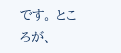です。 ところが、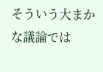そういう大まかな議論では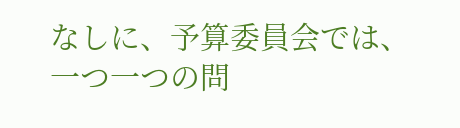なしに、予算委員会では、一つ一つの問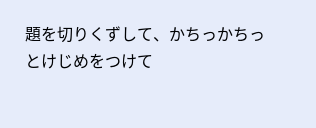題を切りくずして、かちっかちっとけじめをつけて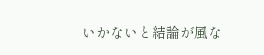いかないと結論が風な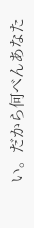い。だから何べんあなた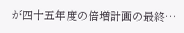が四十五年度の倍増計画の最終…